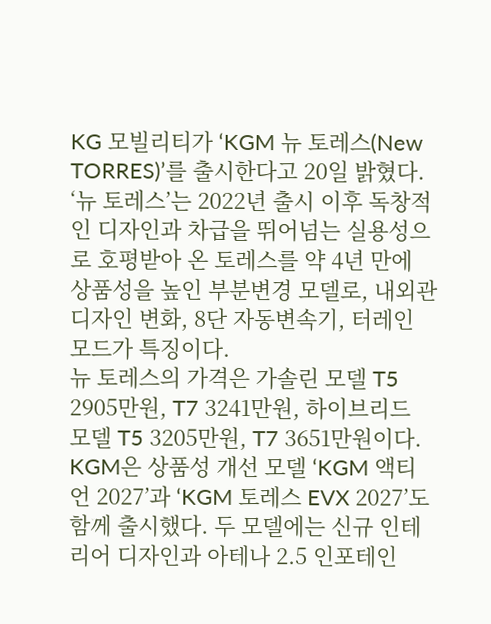KG 모빌리티가 ‘KGM 뉴 토레스(New TORRES)’를 출시한다고 20일 밝혔다. ‘뉴 토레스’는 2022년 출시 이후 독창적인 디자인과 차급을 뛰어넘는 실용성으로 호평받아 온 토레스를 약 4년 만에 상품성을 높인 부분변경 모델로, 내외관 디자인 변화, 8단 자동변속기, 터레인 모드가 특징이다.
뉴 토레스의 가격은 가솔린 모델 T5 2905만원, T7 3241만원, 하이브리드 모델 T5 3205만원, T7 3651만원이다. KGM은 상품성 개선 모델 ‘KGM 액티언 2027’과 ‘KGM 토레스 EVX 2027’도 함께 출시했다. 두 모델에는 신규 인테리어 디자인과 아테나 2.5 인포테인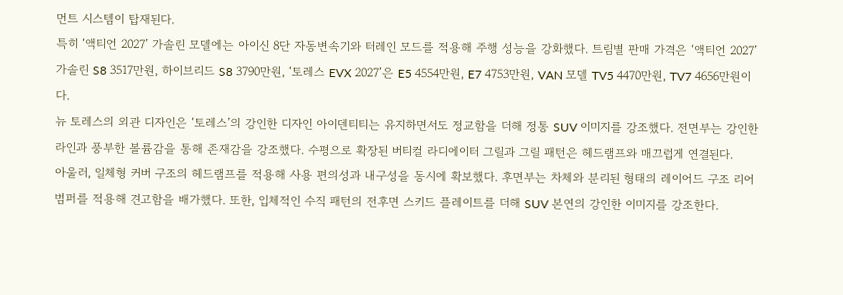먼트 시스템이 탑재된다.
특히 ‘액티언 2027’ 가솔린 모델에는 아이신 8단 자동변속기와 터레인 모드를 적용해 주행 성능을 강화했다. 트림별 판매 가격은 ‘액티언 2027’ 가솔린 S8 3517만원, 하이브리드 S8 3790만원, ‘토레스 EVX 2027’은 E5 4554만원, E7 4753만원, VAN 모델 TV5 4470만원, TV7 4656만원이다.
뉴 토레스의 외관 디자인은 ‘토레스’의 강인한 디자인 아이덴티티는 유지하면서도 정교함을 더해 정통 SUV 이미지를 강조했다. 전면부는 강인한 라인과 풍부한 볼륨감을 통해 존재감을 강조했다. 수평으로 확장된 버티컬 라디에이터 그릴과 그릴 패턴은 헤드램프와 매끄럽게 연결된다.
아울러, 일체형 커버 구조의 헤드램프를 적용해 사용 편의성과 내구성을 동시에 확보했다. 후면부는 차체와 분리된 형태의 레이어드 구조 리어 범퍼를 적용해 견고함을 배가했다. 또한, 입체적인 수직 패턴의 전후면 스키드 플레이트를 더해 SUV 본연의 강인한 이미지를 강조한다.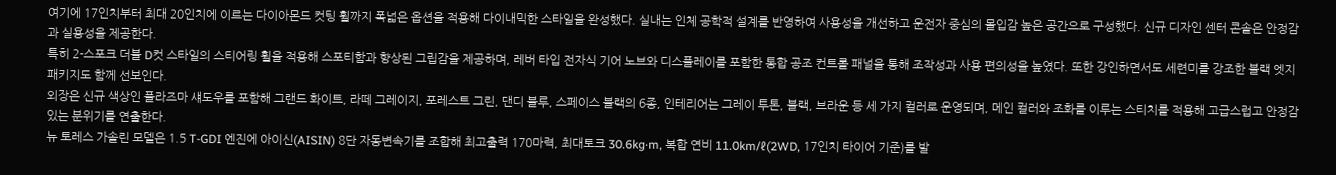여기에 17인치부터 최대 20인치에 이르는 다이아몬드 컷팅 휠까지 폭넓은 옵션을 적용해 다이내믹한 스타일을 완성했다. 실내는 인체 공학적 설계를 반영하여 사용성을 개선하고 운전자 중심의 몰입감 높은 공간으로 구성했다. 신규 디자인 센터 콘솔은 안정감과 실용성을 제공한다.
특히 2-스포크 더블 D컷 스타일의 스티어링 휠을 적용해 스포티함과 향상된 그립감을 제공하며, 레버 타입 전자식 기어 노브와 디스플레이를 포함한 통합 공조 컨트롤 패널을 통해 조작성과 사용 편의성을 높였다. 또한 강인하면서도 세련미를 강조한 블랙 엣지 패키지도 함께 선보인다.
외장은 신규 색상인 플라즈마 섀도우를 포함해 그랜드 화이트, 라떼 그레이지, 포레스트 그린, 댄디 블루, 스페이스 블랙의 6종, 인테리어는 그레이 투톤, 블랙, 브라운 등 세 가지 컬러로 운영되며, 메인 컬러와 조화를 이루는 스티치를 적용해 고급스럽고 안정감 있는 분위기를 연출한다.
뉴 토레스 가솔린 모델은 1.5 T-GDI 엔진에 아이신(AISIN) 8단 자동변속기를 조합해 최고출력 170마력, 최대토크 30.6kg·m, 복합 연비 11.0km/ℓ(2WD, 17인치 타이어 기준)를 발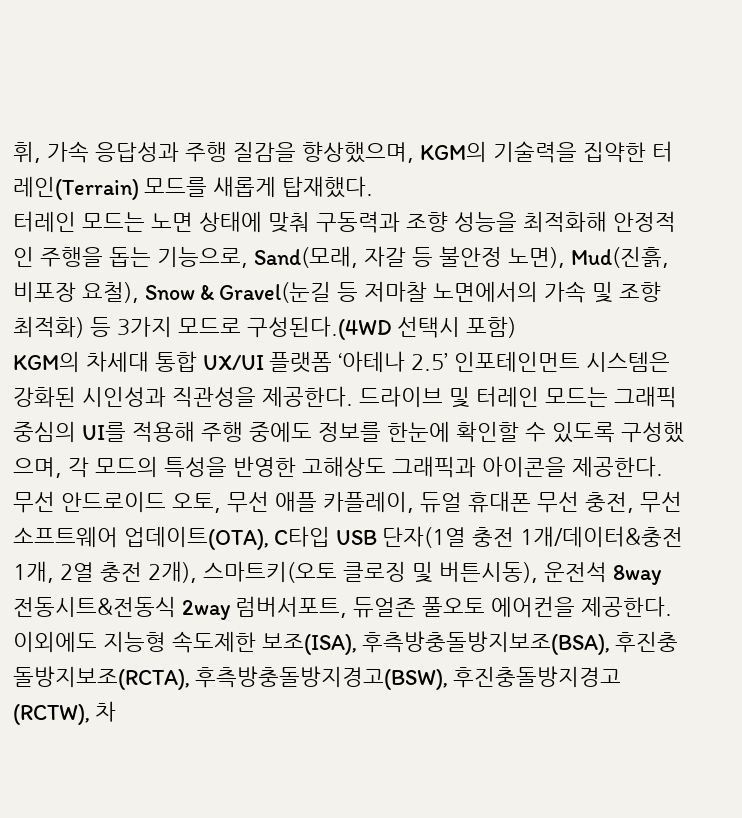휘, 가속 응답성과 주행 질감을 향상했으며, KGM의 기술력을 집약한 터레인(Terrain) 모드를 새롭게 탑재했다.
터레인 모드는 노면 상태에 맞춰 구동력과 조향 성능을 최적화해 안정적인 주행을 돕는 기능으로, Sand(모래, 자갈 등 불안정 노면), Mud(진흙, 비포장 요철), Snow & Gravel(눈길 등 저마찰 노면에서의 가속 및 조향 최적화) 등 3가지 모드로 구성된다.(4WD 선택시 포함)
KGM의 차세대 통합 UX/UI 플랫폼 ‘아테나 2.5’ 인포테인먼트 시스템은 강화된 시인성과 직관성을 제공한다. 드라이브 및 터레인 모드는 그래픽 중심의 UI를 적용해 주행 중에도 정보를 한눈에 확인할 수 있도록 구성했으며, 각 모드의 특성을 반영한 고해상도 그래픽과 아이콘을 제공한다.
무선 안드로이드 오토, 무선 애플 카플레이, 듀얼 휴대폰 무선 충전, 무선 소프트웨어 업데이트(OTA), C타입 USB 단자(1열 충전 1개/데이터&충전 1개, 2열 충전 2개), 스마트키(오토 클로징 및 버튼시동), 운전석 8way 전동시트&전동식 2way 럼버서포트, 듀얼존 풀오토 에어컨을 제공한다.
이외에도 지능형 속도제한 보조(ISA), 후측방충돌방지보조(BSA), 후진충돌방지보조(RCTA), 후측방충돌방지경고(BSW), 후진충돌방지경고(RCTW), 차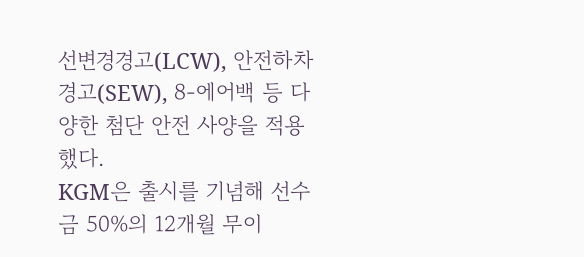선변경경고(LCW), 안전하차경고(SEW), 8-에어백 등 다양한 첨단 안전 사양을 적용했다.
KGM은 출시를 기념해 선수금 50%의 12개월 무이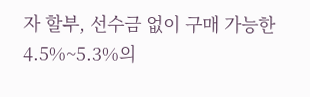자 할부, 선수금 없이 구매 가능한 4.5%~5.3%의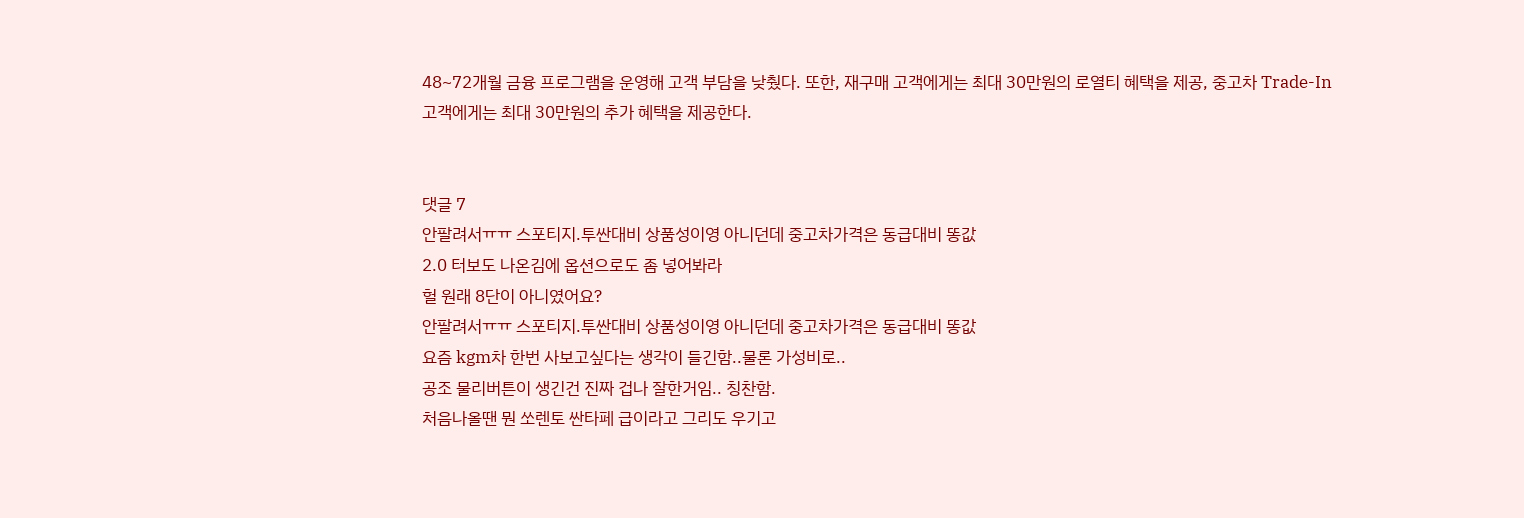48~72개월 금융 프로그램을 운영해 고객 부담을 낮췄다. 또한, 재구매 고객에게는 최대 30만원의 로열티 혜택을 제공, 중고차 Trade-In 고객에게는 최대 30만원의 추가 혜택을 제공한다.


댓글 7
안팔려서ㅠㅠ 스포티지.투싼대비 상품성이영 아니던데 중고차가격은 동급대비 똥값
2.0 터보도 나온김에 옵션으로도 좀 넣어봐라
헐 원래 8단이 아니였어요?
안팔려서ㅠㅠ 스포티지.투싼대비 상품성이영 아니던데 중고차가격은 동급대비 똥값
요즘 kgm차 한번 사보고싶다는 생각이 들긴함..물론 가성비로..
공조 물리버튼이 생긴건 진짜 겁나 잘한거임.. 칭찬함.
처음나올땐 뭔 쏘렌토 싼타페 급이라고 그리도 우기고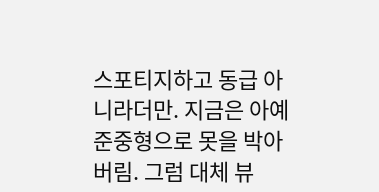스포티지하고 동급 아니라더만. 지금은 아예 준중형으로 못을 박아 버림. 그럼 대체 뷰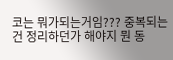코는 뭐가되는거임??? 중복되는건 정리하던가 해야지 뭔 동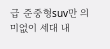급 준중형suv만 의미없이 세대 내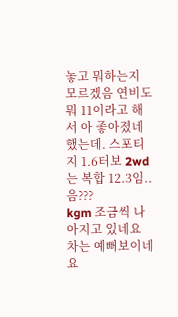놓고 뭐하는지 모르겠음 연비도 뭐 11이라고 해서 아 좋아졌네 했는데. 스포티지 1.6터보 2wd는 복합 12.3임.. 음???
kgm 조금씩 나아지고 있네요 차는 예뻐보이네요